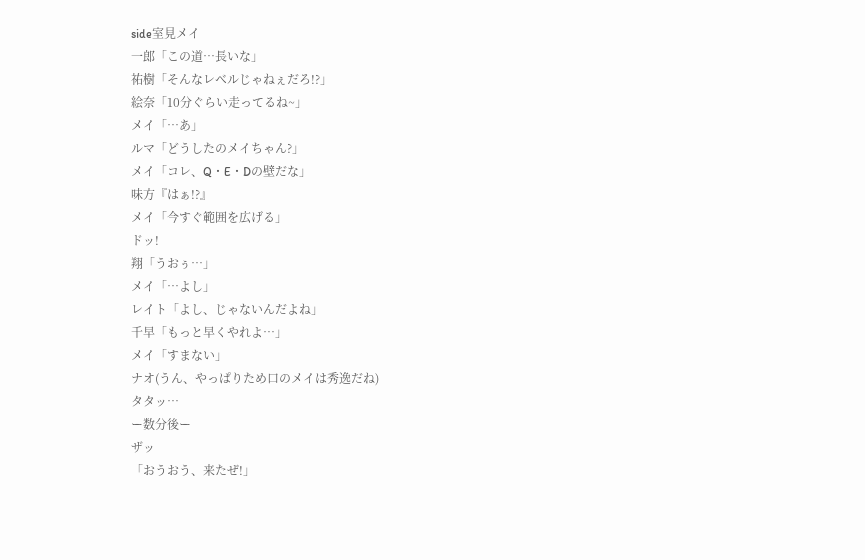side室見メイ
一郎「この道…長いな」
祐樹「そんなレベルじゃねぇだろ!?」
絵奈「10分ぐらい走ってるね~」
メイ「…あ」
ルマ「どうしたのメイちゃん?」
メイ「コレ、Q・E・Dの壁だな」
味方『はぁ!?』
メイ「今すぐ範囲を広げる」
ドッ!
翔「うおぅ…」
メイ「…よし」
レイト「よし、じゃないんだよね」
千早「もっと早くやれよ…」
メイ「すまない」
ナオ(うん、やっぱりため口のメイは秀逸だね)
タタッ…
ー数分後ー
ザッ
「おうおう、来たぜ!」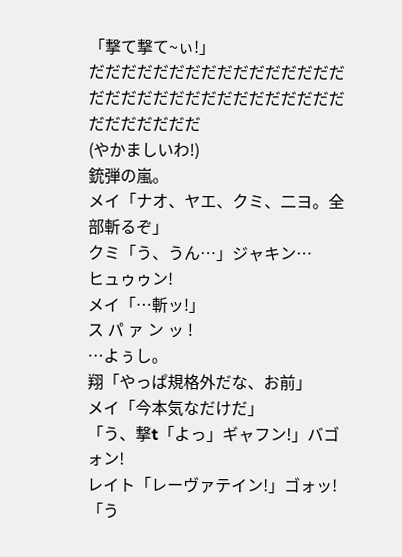「撃て撃て~ぃ!」
だだだだだだだだだだだだだだだだだだだだだだだだだだだだだだだだだだだだだだだ
(やかましいわ!)
銃弾の嵐。
メイ「ナオ、ヤエ、クミ、二ヨ。全部斬るぞ」
クミ「う、うん…」ジャキン…
ヒュゥゥン!
メイ「…斬ッ!」
ス パ ァ ン ッ !
…よぅし。
翔「やっぱ規格外だな、お前」
メイ「今本気なだけだ」
「う、撃t「よっ」ギャフン!」バゴォン!
レイト「レーヴァテイン!」ゴォッ!
「う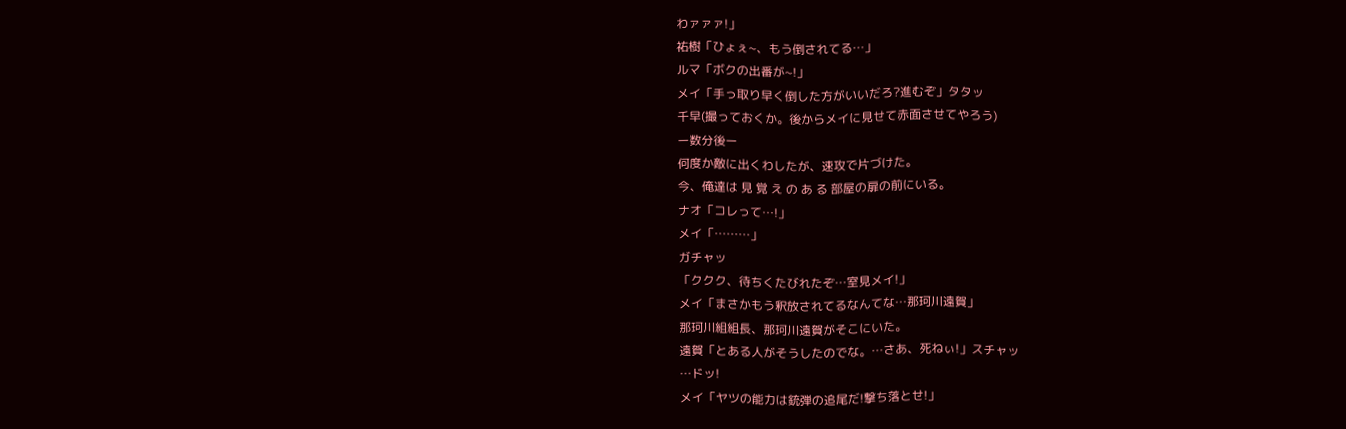わァァァ!」
祐樹「ひょぇ~、もう倒されてる…」
ルマ「ボクの出番が~!」
メイ「手っ取り早く倒した方がいいだろ?進むぞ」タタッ
千早(撮っておくか。後からメイに見せて赤面させてやろう)
ー数分後ー
何度か敵に出くわしたが、速攻で片づけた。
今、俺達は 見 覚 え の あ る 部屋の扉の前にいる。
ナオ「コレって…!」
メイ「………」
ガチャッ
「ククク、待ちくたびれたぞ…室見メイ!」
メイ「まさかもう釈放されてるなんてな…那珂川遠賀」
那珂川組組長、那珂川遠賀がそこにいた。
遠賀「とある人がそうしたのでな。…さあ、死ねぃ!」スチャッ
…ドッ!
メイ「ヤツの能力は銃弾の追尾だ!撃ち落とせ!」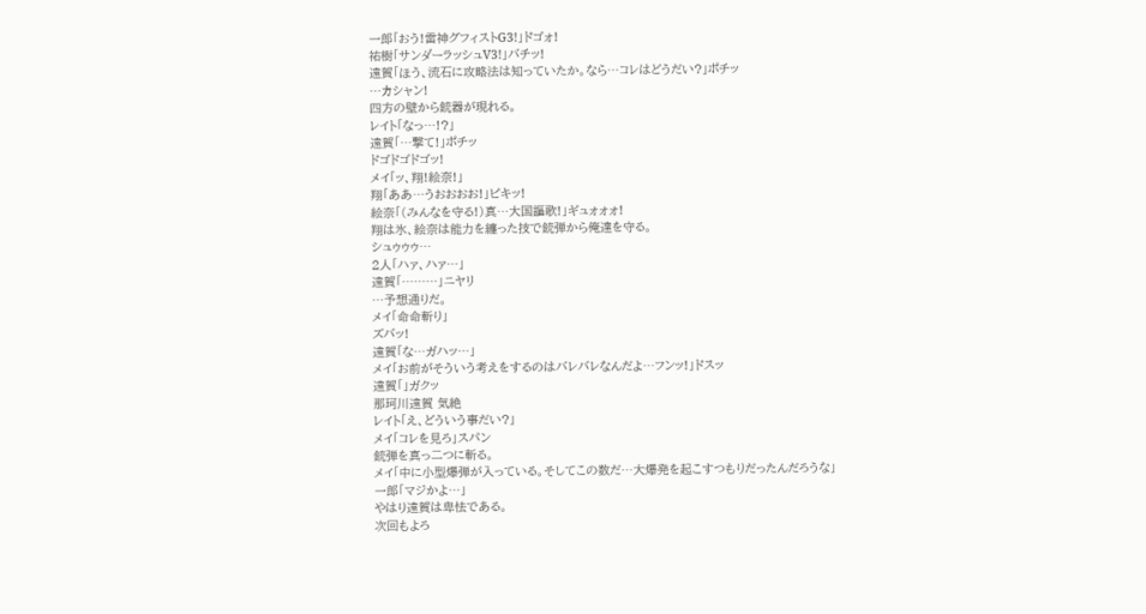一郎「おう!雷神グフィストG3!」ドゴォ!
祐樹「サンダーラッシュV3!」バチッ!
遠賀「ほう、流石に攻略法は知っていたか。なら…コレはどうだい?」ポチッ
…カシャン!
四方の壁から銃器が現れる。
レイト「なっ…!?」
遠賀「…撃て!」ポチッ
ドゴドゴドゴッ!
メイ「ッ、翔!絵奈!」
翔「ああ…うおおおお!」ピキッ!
絵奈「(みんなを守る!)真…大国謳歌!」ギュォォォ!
翔は氷、絵奈は能力を纏った技で銃弾から俺達を守る。
シュゥゥゥ…
2人「ハァ、ハァ…」
遠賀「………」ニヤリ
…予想通りだ。
メイ「命命斬り」
ズバッ!
遠賀「な…ガハッ…」
メイ「お前がそういう考えをするのはバレバレなんだよ…フンッ!」ドスッ
遠賀「」ガクッ
那珂川遠賀 気絶
レイト「え、どういう事だい?」
メイ「コレを見ろ」スパン
銃弾を真っ二つに斬る。
メイ「中に小型爆弾が入っている。そしてこの数だ…大爆発を起こすつもりだったんだろうな」
一郎「マジかよ…」
やはり遠賀は卑怯である。
次回もよろ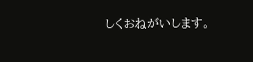しくおねがいします。